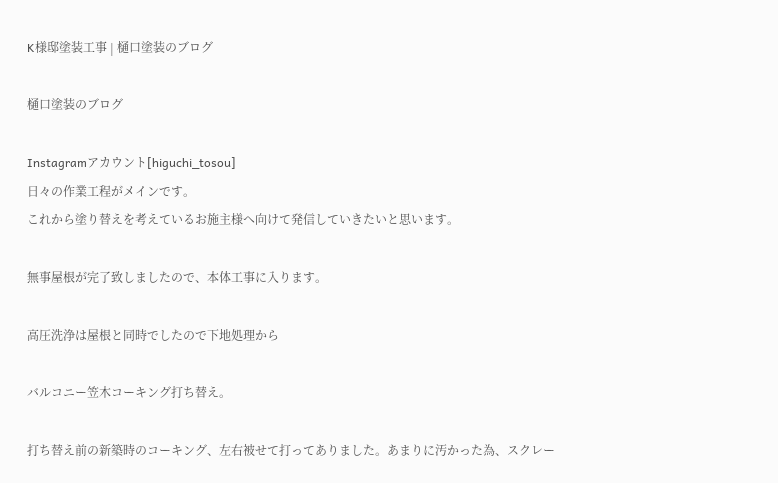K様邸塗装工事 | 樋口塗装のブログ

樋口塗装のブログ

Instagramアカウント[higuchi_tosou]
日々の作業工程がメインです。
これから塗り替えを考えているお施主様へ向けて発信していきたいと思います。

無事屋根が完了致しましたので、本体工事に入ります。

高圧洗浄は屋根と同時でしたので下地処理から

バルコニー笠木コーキング打ち替え。

打ち替え前の新築時のコーキング、左右被せて打ってありました。あまりに汚かった為、スクレー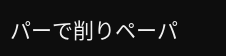パーで削りペーパ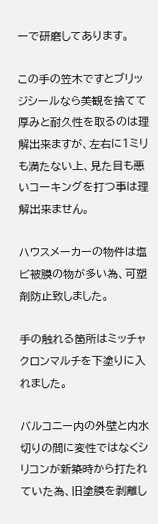ーで研磨してあります。

この手の笠木ですとブリッジシールなら美観を捨てて厚みと耐久性を取るのは理解出来ますが、左右に1ミリも満たない上、見た目も悪いコーキングを打つ事は理解出来ません。

ハウスメーカーの物件は塩ビ被膜の物が多い為、可塑剤防止致しました。

手の触れる箇所はミッチャクロンマルチを下塗りに入れました。

バルコニー内の外壁と内水切りの間に変性ではなくシリコンが新築時から打たれていた為、旧塗膜を剥離し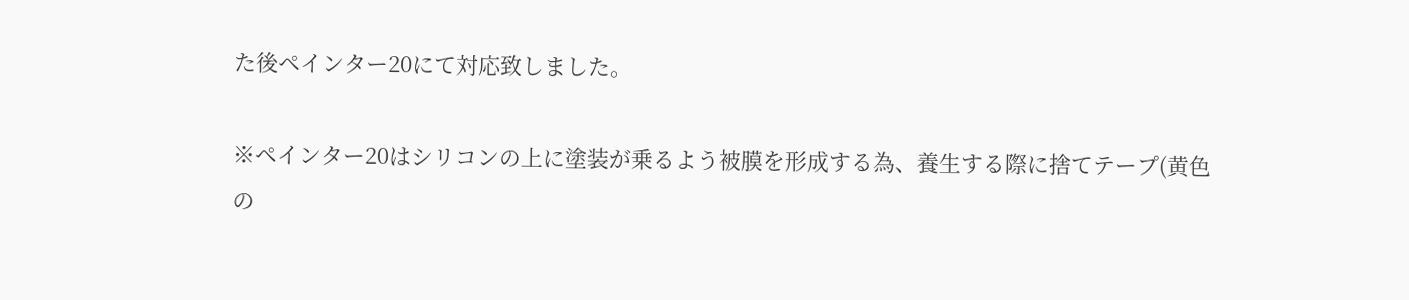た後ペインター20にて対応致しました。

※ペインター20はシリコンの上に塗装が乗るよう被膜を形成する為、養生する際に捨てテープ(黄色の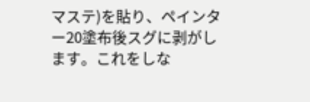マステ)を貼り、ペインター20塗布後スグに剥がします。これをしな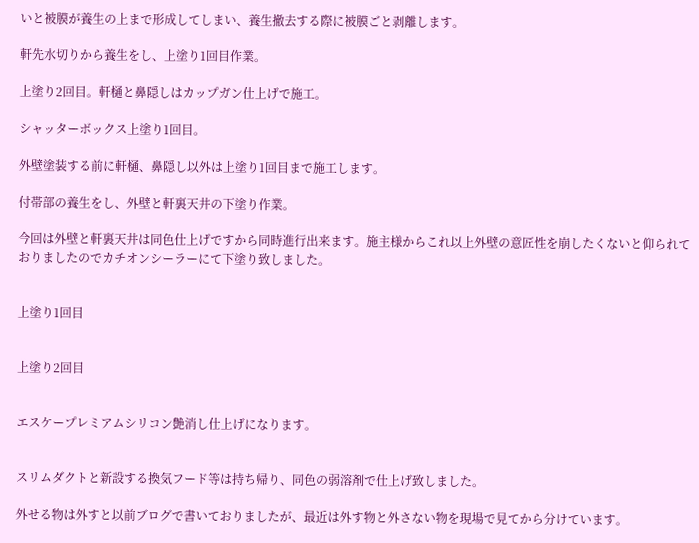いと被膜が養生の上まで形成してしまい、養生撤去する際に被膜ごと剥離します。

軒先水切りから養生をし、上塗り1回目作業。

上塗り2回目。軒樋と鼻隠しはカップガン仕上げで施工。

シャッターボックス上塗り1回目。

外壁塗装する前に軒樋、鼻隠し以外は上塗り1回目まで施工します。

付帯部の養生をし、外壁と軒裏天井の下塗り作業。

今回は外壁と軒裏天井は同色仕上げですから同時進行出来ます。施主様からこれ以上外壁の意匠性を崩したくないと仰られておりましたのでカチオンシーラーにて下塗り致しました。


上塗り1回目


上塗り2回目


エスケープレミアムシリコン艶消し仕上げになります。


スリムダクトと新設する換気フード等は持ち帰り、同色の弱溶剤で仕上げ致しました。

外せる物は外すと以前ブログで書いておりましたが、最近は外す物と外さない物を現場で見てから分けています。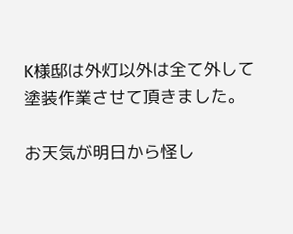K様邸は外灯以外は全て外して塗装作業させて頂きました。

お天気が明日から怪し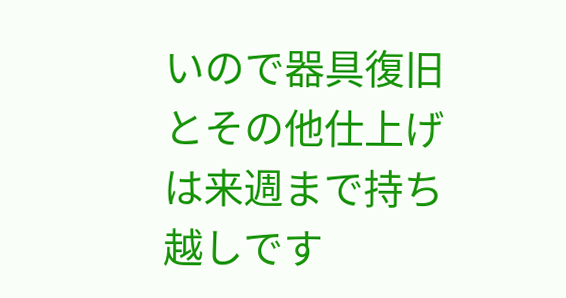いので器具復旧とその他仕上げは来週まで持ち越しです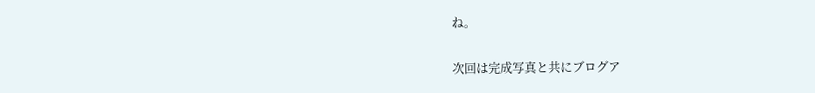ね。

次回は完成写真と共にブログア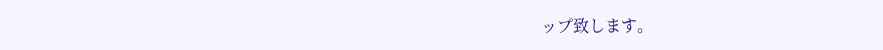ップ致します。